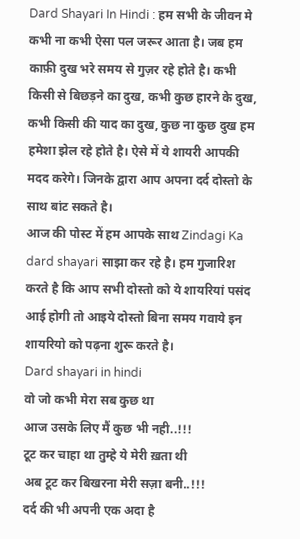Dard Shayari In Hindi : हम सभी के जीवन मे कभी ना कभी ऐसा पल जरूर आता है। जब हम काफ़ी दुख भरे समय से गुज़र रहे होते है। कभी किसी से बिछड़ने का दुख, कभी कुछ हारने के दुख, कभी किसी की याद का दुख, कुछ ना कुछ दुख हम हमेशा झेल रहे होते है। ऐसे में ये शायरी आपकी मदद करेगे। जिनके द्वारा आप अपना दर्द दोस्तो के साथ बांट सकते है।
आज की पोस्ट में हम आपके साथ Zindagi Ka dard shayari साझा कर रहे है। हम गुजारिश करते है कि आप सभी दोस्तो को ये शायरियां पसंद आई होगी तो आइये दोस्तो बिना समय गवाये इन शायरियो को पढ़ना शुरू करते है।
Dard shayari in hindi
वो जो कभी मेरा सब कुछ था
आज उसके लिए मैं कुछ भी नही..!!!
टूट कर चाहा था तुम्हे ये मेरी ख़ता थी
अब टूट कर बिखरना मेरी सज़ा बनी..!!!
दर्द की भी अपनी एक अदा है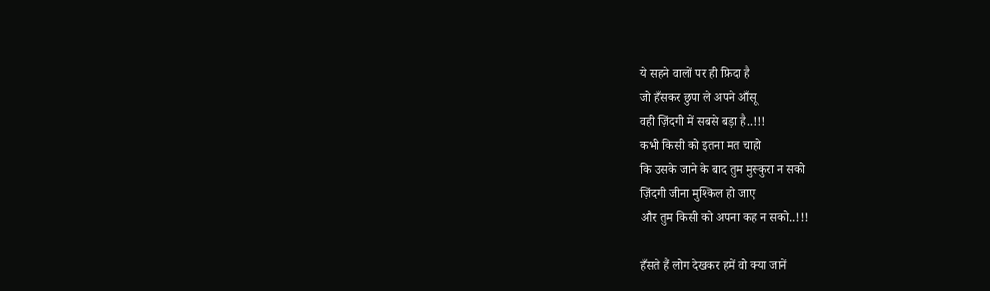ये सहने वालों पर ही फ़िदा है
जो हँसकर छुपा ले अपने आँसू
वही ज़िंदगी में सबसे बड़ा है..!!!
कभी किसी को इतना मत चाहो
कि उसके जाने के बाद तुम मुस्कुरा न सको
ज़िंदगी जीना मुश्किल हो जाए
और तुम किसी को अपना कह न सको..!!!

हँसते हैं लोग देखकर हमें वो क्या जानें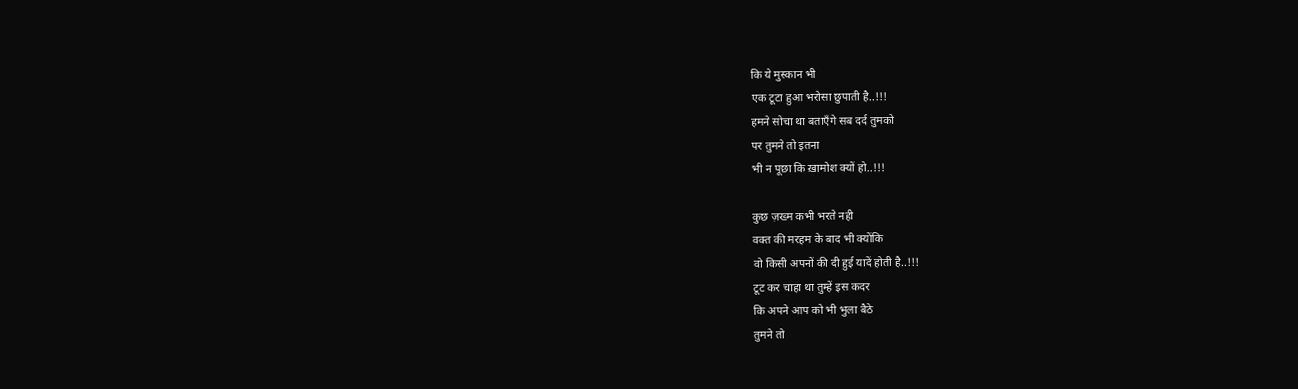कि ये मुस्कान भी
एक टूटा हुआ भरोसा छुपाती है..!!!
हमने सोचा था बताएँगे सब दर्द तुमको
पर तुमने तो इतना
भी न पूछा कि ख़ामोश क्यों हो..!!!

कुछ ज़ख्म कभी भरते नही
वक्त की मरहम के बाद भी क्योंकि
वो किसी अपनों की दी हुई यादें होती है..!!!
टूट कर चाहा था तुम्हें इस कदर
कि अपने आप को भी भुला बैठे
तुमने तो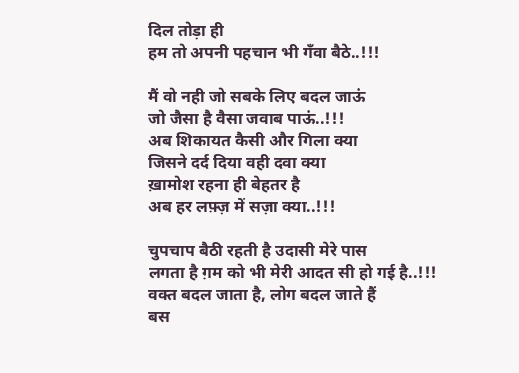दिल तोड़ा ही
हम तो अपनी पहचान भी गँवा बैठे..!!!

मैं वो नही जो सबके लिए बदल जाऊं
जो जैसा है वैसा जवाब पाऊं..!!!
अब शिकायत कैसी और गिला क्या
जिसने दर्द दिया वही दवा क्या
ख़ामोश रहना ही बेहतर है
अब हर लफ़्ज़ में सज़ा क्या..!!!

चुपचाप बैठी रहती है उदासी मेरे पास
लगता है ग़म को भी मेरी आदत सी हो गई है..!!!
वक्त बदल जाता है, लोग बदल जाते हैं
बस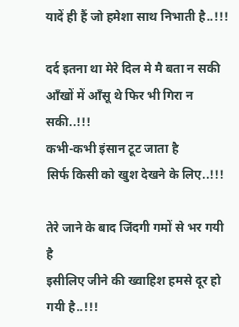यादें ही हैं जो हमेशा साथ निभाती है..!!!

दर्द इतना था मेरे दिल मे मै बता न सकी
आँखों में आँसू थे फिर भी गिरा न सकी..!!!
कभी-कभी इंसान टूट जाता है
सिर्फ किसी को खुश देखने के लिए..!!!

तेरे जाने के बाद जिंदगी गमों से भर गयी है
इसीलिए जीने की ख्वाहिश हमसे दूर हो गयी है..!!!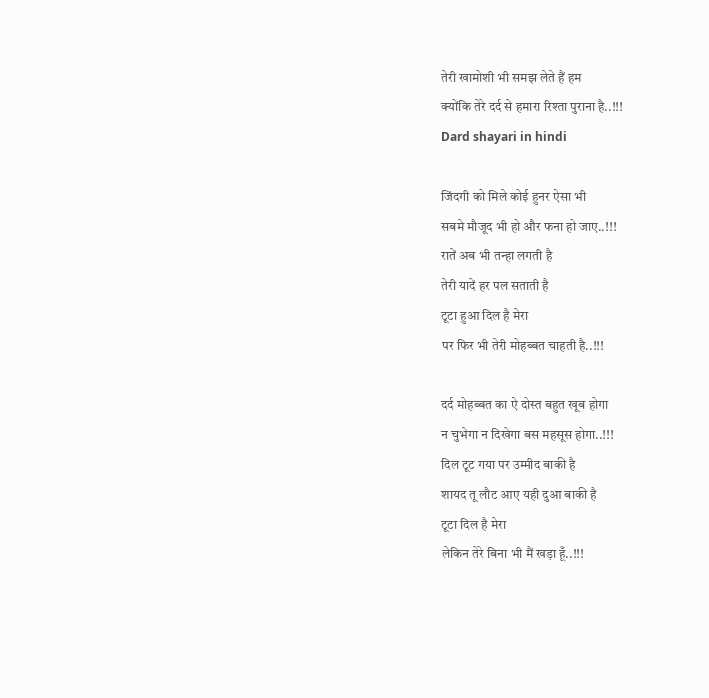तेरी खामोशी भी समझ लेते हैं हम
क्योंकि तेरे दर्द से हमारा रिश्ता पुराना है..!!!
Dard shayari in hindi

जिंदगी को मिले कोई हुनर ऐसा भी
सबमे मौजूद भी हो और फना हो जाए..!!!
रातें अब भी तन्हा लगती है
तेरी यादें हर पल सताती है
टूटा हुआ दिल है मेरा
पर फिर भी तेरी मोहब्बत चाहती है..!!!

दर्द मोहब्बत का ऐ दोस्त बहुत खूब होगा
न चुभेगा न दिखेगा बस महसूस होगा..!!!
दिल टूट गया पर उम्मीद बाकी है
शायद तू लौट आए यही दुआ बाकी है
टूटा दिल है मेरा
लेकिन तेरे बिना भी मैं खड़ा हूँ..!!!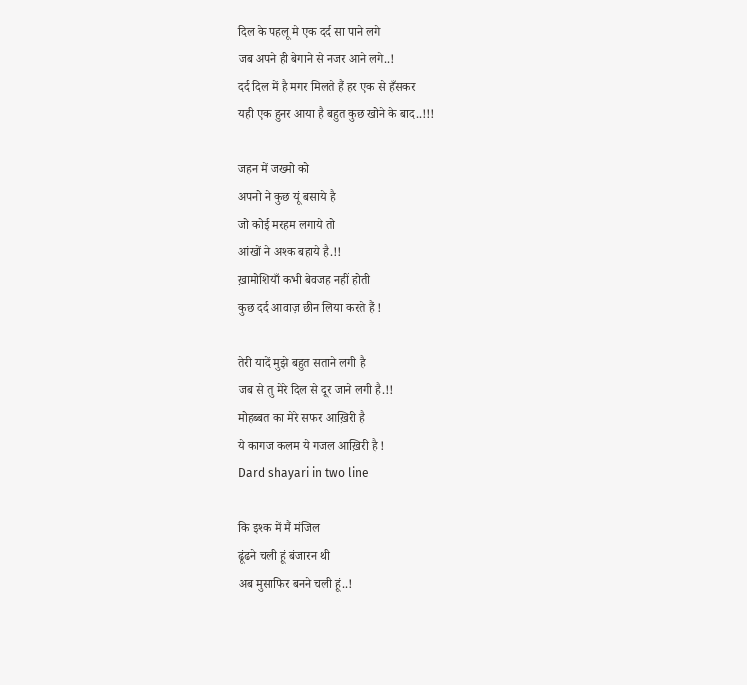दिल के पहलू मे एक दर्द सा पाने लगे
जब अपने ही बेगाने से नजर आने लगे..!
दर्द दिल में है मगर मिलते हैं हर एक से हँसकर
यही एक हुनर आया है बहुत कुछ खोने के बाद..!!!

जहन में जख्मो को
अपनो ने कुछ यूं बसाये है
जो कोई मरहम लगाये तो
आंखों ने अश्क बहाये है.!!
ख़ामोशियाँ कभी बेवजह नहीं होती
कुछ दर्द आवाज़ छीन लिया करते हैं !

तेरी यादें मुझे बहुत सताने लगी है
जब से तु मेरे दिल से दूर जाने लगी है.!!
मोहब्बत का मेरे सफर आख़िरी है
ये कागज कलम ये गजल आख़िरी है !
Dard shayari in two line

कि इश्क में मैं मंजिल
ढूंढने चली हूं बंजारन थी
अब मुसाफिर बनने चली हूं..!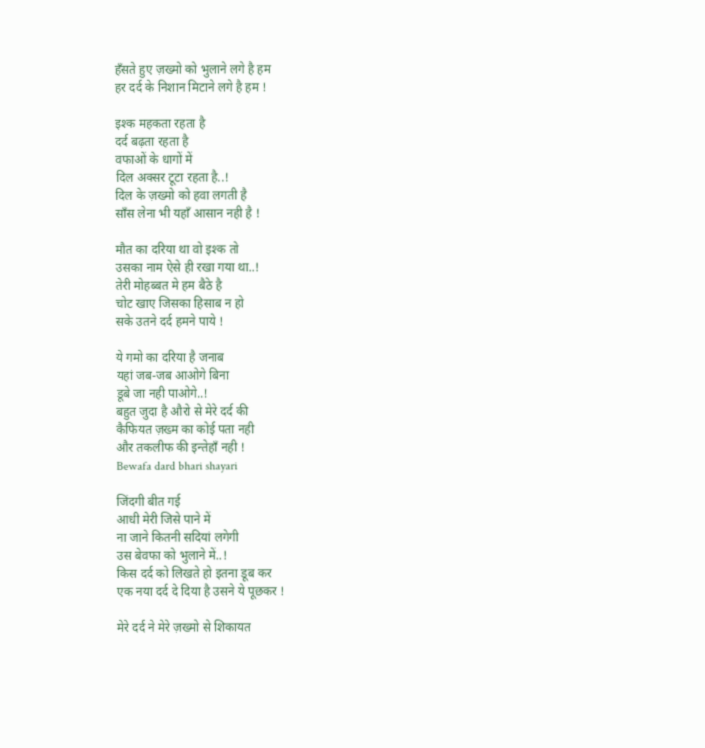हँसते हुए ज़ख्मो को भुलाने लगे है हम
हर दर्द के निशान मिटाने लगे है हम !

इश्क महकता रहता है
दर्द बढ़ता रहता है
वफाओं के धागों में
दिल अक्सर टूटा रहता है..!
दिल के ज़ख्मो को हवा लगती है
साँस लेना भी यहाँ आसान नही है !

मौत का दरिया था वो इश्क तो
उसका नाम ऐसे ही रखा गया था..!
तेरी मोहब्बत मे हम बैठे है
चोट खाए जिसका हिसाब न हो
सके उतने दर्द हमने पाये !

ये गमो का दरिया है जनाब
यहां जब-जब आओगे बिना
डूबे जा नही पाओगे..!
बहुत जुदा है औरो से मेरे दर्द की
कैफियत ज़ख्म का कोई पता नही
और तकलीफ की इन्तेहाँ नही !
Bewafa dard bhari shayari

जिंदगी बीत गई
आधी मेरी जिसे पाने में
ना जाने कितनी सदियां लगेगी
उस बेवफा को भुलाने में..!
किस दर्द को लिखते हो इतना डूब कर
एक नया दर्द दे दिया है उसने ये पूछकर !

मेरे दर्द ने मेरे ज़ख्मो से शिकायत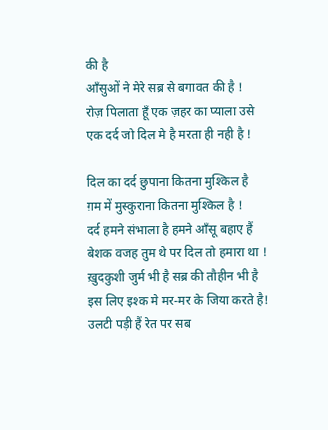की है
आँसुओं ने मेरे सब्र से बगावत की है !
रोज़ पिलाता हूँ एक ज़हर का प्याला उसे
एक दर्द जो दिल मे है मरता ही नही है !

दिल का दर्द छुपाना कितना मुश्किल है
ग़म में मुस्कुराना कितना मुश्किल है !
दर्द हमने संभाला है हमने आँसू बहाए हैं
बेशक वजह तुम थे पर दिल तो हमारा था !
ख़ुदकुशी जुर्म भी है सब्र की तौहीन भी है
इस लिए इश्क मे मर-मर के जिया करते है!
उलटी पड़ी हैं रेत पर सब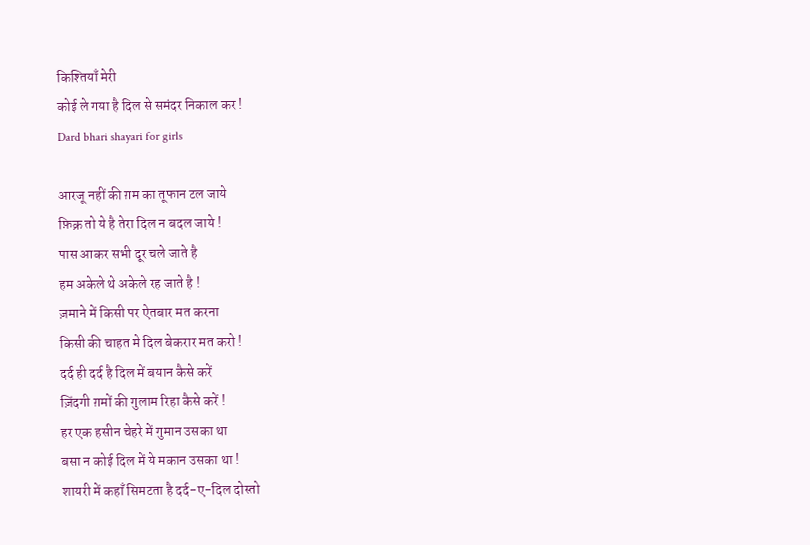किश्तियाँ मेरी
कोई ले गया है दिल से समंदर निकाल कर !
Dard bhari shayari for girls

आरजू नहीं की ग़म का तूफान टल जाये
फ़िक्र तो ये है तेरा दिल न बदल जाये !
पास आकर सभी दूर चले जाते है
हम अकेले थे अकेले रह जाते है !
ज़माने में किसी पर ऐतबार मत करना
किसी की चाहत मे दिल बेकरार मत करो !
दर्द ही दर्द है दिल में बयान कैसे करें
ज़िंदगी ग़मों की गुलाम रिहा कैसे करें !
हर एक हसीन चेहरे में गुमान उसका था
बसा न कोई दिल में ये मकान उसका था !
शायरी में कहाँ सिमटता है दर्द-ए-दिल दोस्तो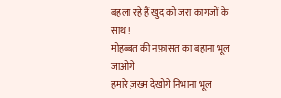बहला रहे हैं खुद को जरा कागजों के साथ !
मोहब्बत की नफ़ासत का बहाना भूल जाओगे
हमारे ज़ख्म देखोगे निभाना भूल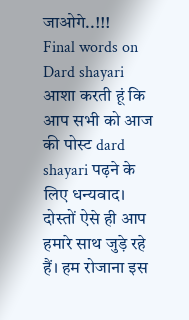जाओगे..!!!
Final words on Dard shayari
आशा करती हूं कि आप सभी को आज की पोस्ट dard shayari पढ़ने के लिए धन्यवाद। दोस्तों ऐसे ही आप हमारे साथ जुड़े रहे हैं। हम रोजाना इस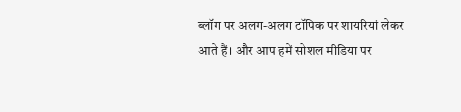ब्लॉग पर अलग-अलग टॉपिक पर शायरियां लेकर आते हैं। और आप हमें सोशल मीडिया पर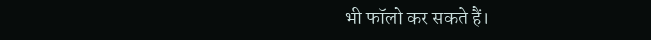भी फॉलो कर सकते हैं।